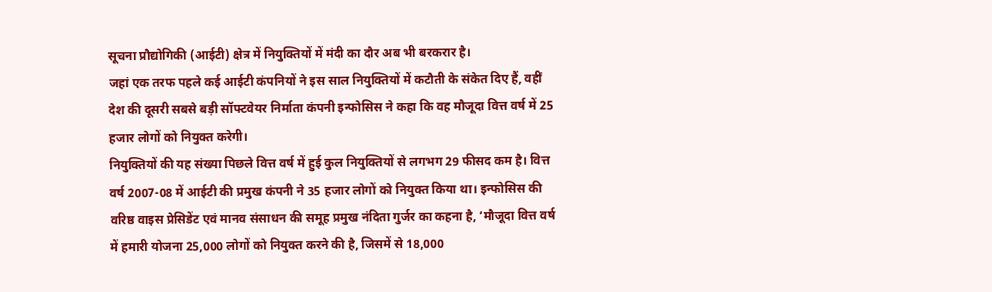सूचना प्रौद्योगिकी (आईटी) क्षेत्र में नियुक्तियों में मंदी का दौर अब भी बरकरार है।
जहां एक तरफ पहले कई आईटी कंपनियों ने इस साल नियुक्तियों में कटौती के संकेत दिए हैं, वहीं देश की दूसरी सबसे बड़ी सॉफ्टवेयर निर्माता कंपनी इन्फोसिस ने कहा कि वह मौजूदा वित्त वर्ष में 25 हजार लोगों को नियुक्त करेगी।
नियुक्तियों की यह संख्या पिछले वित्त वर्ष में हुई कुल नियुक्तियों से लगभग 29 फीसद कम है। वित्त वर्ष 2007-08 में आईटी की प्रमुख कंपनी ने 35 हजार लोगों को नियुक्त किया था। इन्फोसिस की वरिष्ठ वाइस प्रेसिडेंट एवं मानव संसाधन की समूह प्रमुख नंदिता गुर्जर का कहना है, ‘मौजूदा वित्त वर्ष में हमारी योजना 25,000 लोगों को नियुक्त करने की है, जिसमें से 18,000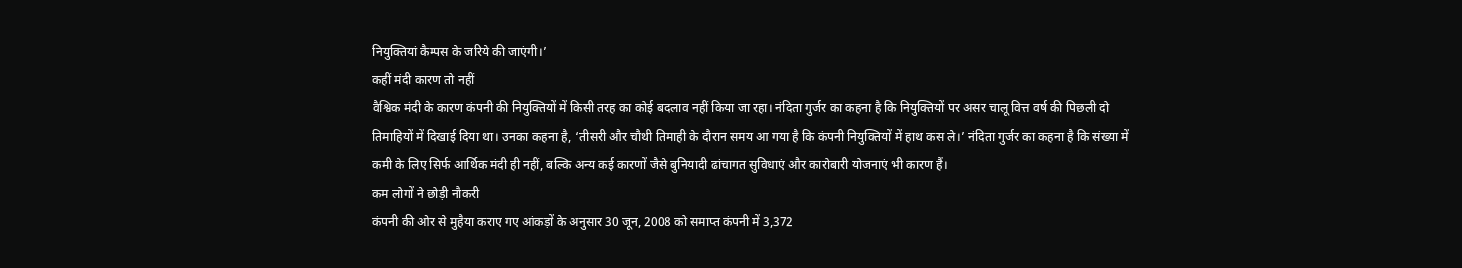नियुक्तियां कैम्पस के जरिये की जाएंगी।’
कहीं मंदी कारण तो नहीं
वैश्विक मंदी के कारण कंपनी की नियुक्तियों में किसी तरह का कोई बदलाव नहीं किया जा रहा। नंदिता गुर्जर का कहना है कि नियुक्तियों पर असर चालू वित्त वर्ष की पिछली दो तिमाहियों में दिखाई दिया था। उनका कहना है, ‘तीसरी और चौथी तिमाही के दौरान समय आ गया है कि कंपनी नियुक्तियों में हाथ कस ले।’ नंदिता गुर्जर का कहना है कि संख्या में कमी के लिए सिर्फ आर्थिक मंदी ही नहीं, बल्कि अन्य कई कारणों जैसे बुनियादी ढांचागत सुविधाएं और कारोबारी योजनाएं भी कारण हैं।
कम लोगों ने छोड़ी नौकरी
कंपनी की ओर से मुहैया कराए गए आंकड़ों के अनुसार 30 जून, 2008 को समाप्त कंपनी में 3,372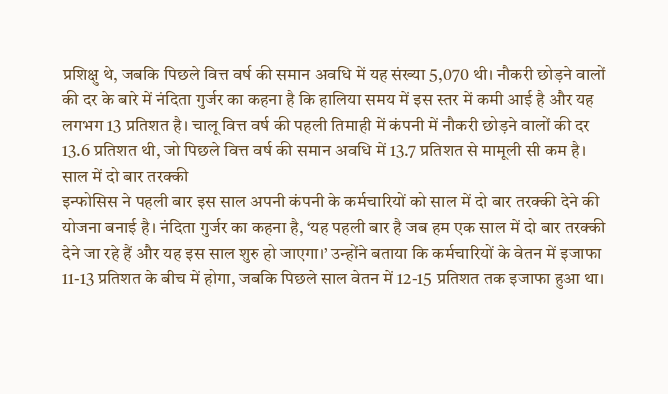प्रशिक्षु थे, जबकि पिछले वित्त वर्ष की समान अवधि में यह संख्या 5,070 थी। नौकरी छोड़ने वालों की दर के बारे में नंदिता गुर्जर का कहना है कि हालिया समय में इस स्तर में कमी आई है और यह लगभग 13 प्रतिशत है। चालू वित्त वर्ष की पहली तिमाही में कंपनी में नौकरी छोड़ने वालों की दर 13.6 प्रतिशत थी, जो पिछले वित्त वर्ष की समान अवधि में 13.7 प्रतिशत से मामूली सी कम है।
साल में दो बार तरक्की
इन्फोसिस ने पहली बार इस साल अपनी कंपनी के कर्मचारियों को साल में दो बार तरक्की देने की योजना बनाई है। नंदिता गुर्जर का कहना है, ‘यह पहली बार है जब हम एक साल में दो बार तरक्की देने जा रहे हैं और यह इस साल शुरु हो जाएगा।’ उन्होंने बताया कि कर्मचारियों के वेतन में इजाफा 11-13 प्रतिशत के बीच में होगा, जबकि पिछले साल वेतन में 12-15 प्रतिशत तक इजाफा हुआ था।